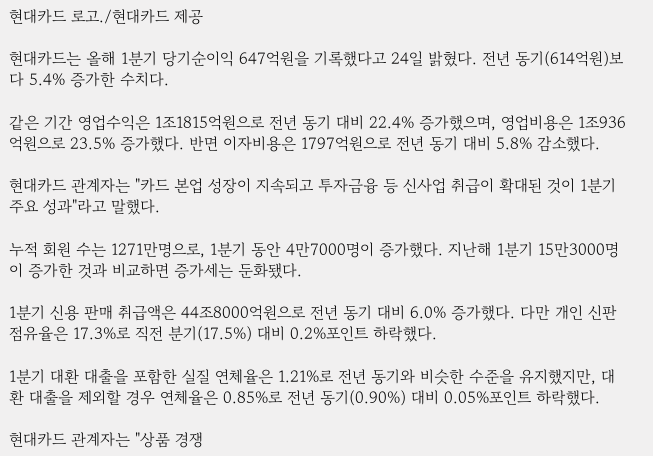현대카드 로고./현대카드 제공

현대카드는 올해 1분기 당기순이익 647억원을 기록했다고 24일 밝혔다. 전년 동기(614억원)보다 5.4% 증가한 수치다.

같은 기간 영업수익은 1조1815억원으로 전년 동기 대비 22.4% 증가했으며, 영업비용은 1조936억원으로 23.5% 증가했다. 반면 이자비용은 1797억원으로 전년 동기 대비 5.8% 감소했다.

현대카드 관계자는 "카드 본업 성장이 지속되고 투자금융 등 신사업 취급이 확대된 것이 1분기 주요 성과"라고 말했다.

누적 회원 수는 1271만명으로, 1분기 동안 4만7000명이 증가했다. 지난해 1분기 15만3000명이 증가한 것과 비교하면 증가세는 둔화됐다.

1분기 신용 판매 취급액은 44조8000억원으로 전년 동기 대비 6.0% 증가했다. 다만 개인 신판 점유율은 17.3%로 직전 분기(17.5%) 대비 0.2%포인트 하락했다.

1분기 대환 대출을 포함한 실질 연체율은 1.21%로 전년 동기와 비슷한 수준을 유지했지만, 대환 대출을 제외할 경우 연체율은 0.85%로 전년 동기(0.90%) 대비 0.05%포인트 하락했다.

현대카드 관계자는 "상품 경쟁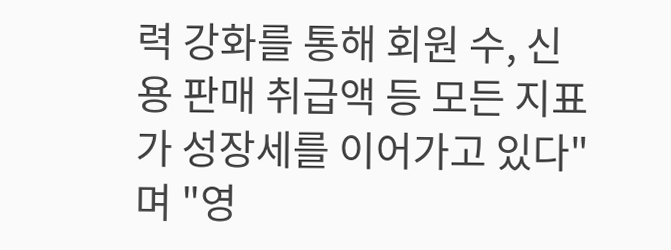력 강화를 통해 회원 수, 신용 판매 취급액 등 모든 지표가 성장세를 이어가고 있다"며 "영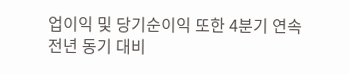업이익 및 당기순이익 또한 4분기 연속 전년 동기 대비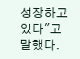성장하고 있다"고 말했다.